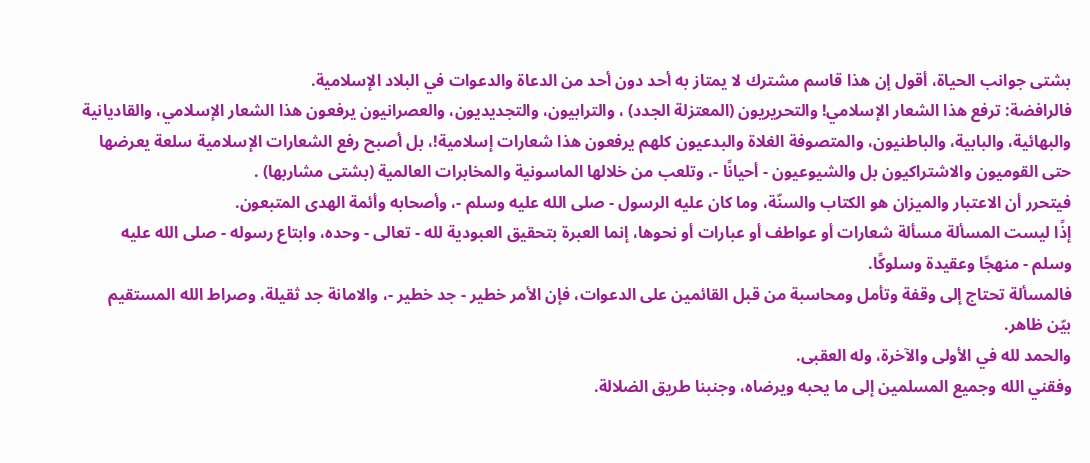بشتى جوانب الحياة، أقول إن هذا قاسم مشترك لا يمتاز به أحد دون أحد من الدعاة والدعوات في البلاد الإسلامية.
فالرافضة: ترفع هذا الشعار الإسلامي! والتحريريون (المعتزلة الجدد) ، والترابيون، والتجديديون، والعصرانيون يرفعون هذا الشعار الإسلامي، والقاديانية والبهائية، والبابية، والباطنيون، والمتصوفة الغلاة والبدعيون كلهم يرفعون هذا شعارات إسلامية!، بل أصبح رفع الشعارات الإسلامية سلعة يعرضها حتى القوميون والاشتراكيون بل والشيوعيون - أحيانًا -، وتلعب من خلالها الماسونية والمخابرات العالمية (بشتى مشاربها) .
فيتحرر أن الاعتبار والميزان هو الكتاب والسنّة، وما كان عليه الرسول - صلى الله عليه وسلم -، وأصحابه وأئمة الهدى المتبعون.
إذًا ليست المسألة مسألة شعارات أو عواطف أو عبارات أو نحوها، إنما العبرة بتحقيق العبودية لله - تعالى - وحده، وابتاع رسوله - صلى الله عليه وسلم - منهجًا وعقيدة وسلوكًا.
فالمسألة تحتاج إلى وقفة وتأمل ومحاسبة من قبل القائمين على الدعوات، فإن الأمر خطير - جد خطير -، والامانة جد ثقيلة، وصراط الله المستقيم بيّن ظاهر.
والحمد لله في الأولى والآخرة، وله العقبى.
وفقني الله وجميع المسلمين إلى ما يحبه ويرضاه، وجنبنا طريق الضلالة.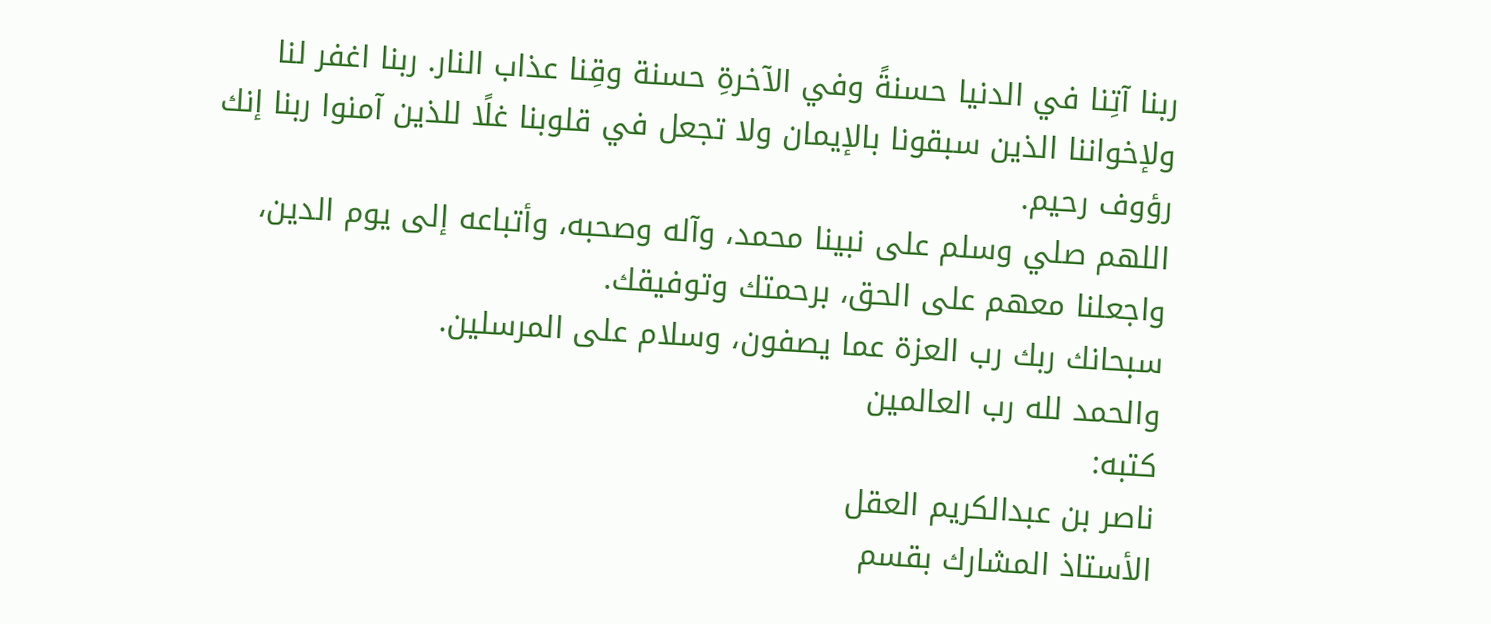ربنا آتِنا في الدنيا حسنةً وفي الآخرةِ حسنة وقِنا عذاب النار. ربنا اغفر لنا ولإخواننا الذين سبقونا بالإيمان ولا تجعل في قلوبنا غلًا للذين آمنوا ربنا إنك رؤوف رحيم.
اللهم صلي وسلم على نبينا محمد، وآله وصحبه، وأتباعه إلى يوم الدين، واجعلنا معهم على الحق، برحمتك وتوفيقك.
سبحانك ربك رب العزة عما يصفون، وسلام على المرسلين.
والحمد لله رب العالمين
كتبه:
ناصر بن عبدالكريم العقل
الأستاذ المشارك بقسم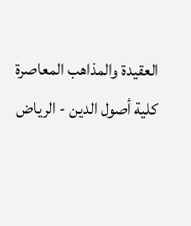العقيدة والمذاهب المعاصرة
كلية أصول الدين - الرياض